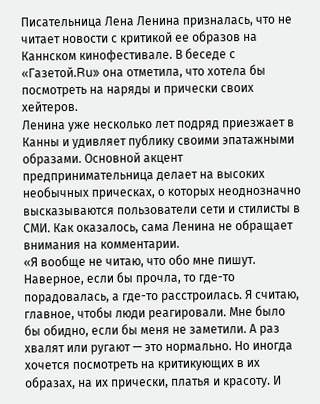Писательница Лена Ленина призналась, что не читает новости с критикой ее образов на Каннском кинофестивале. В беседе с «Газетой.Ru» она отметила, что хотела бы посмотреть на наряды и прически своих хейтеров.
Ленина уже несколько лет подряд приезжает в Канны и удивляет публику своими эпатажными образами. Основной акцент предпринимательница делает на высоких необычных прическах, о которых неоднозначно высказываются пользователи сети и стилисты в СМИ. Как оказалось, сама Ленина не обращает внимания на комментарии.
«Я вообще не читаю, что обо мне пишут. Наверное, если бы прочла, то где-то порадовалась, а где-то расстроилась. Я считаю, главное, чтобы люди реагировали. Мне было бы обидно, если бы меня не заметили. А раз хвалят или ругают — это нормально. Но иногда хочется посмотреть на критикующих в их образах, на их прически, платья и красоту. И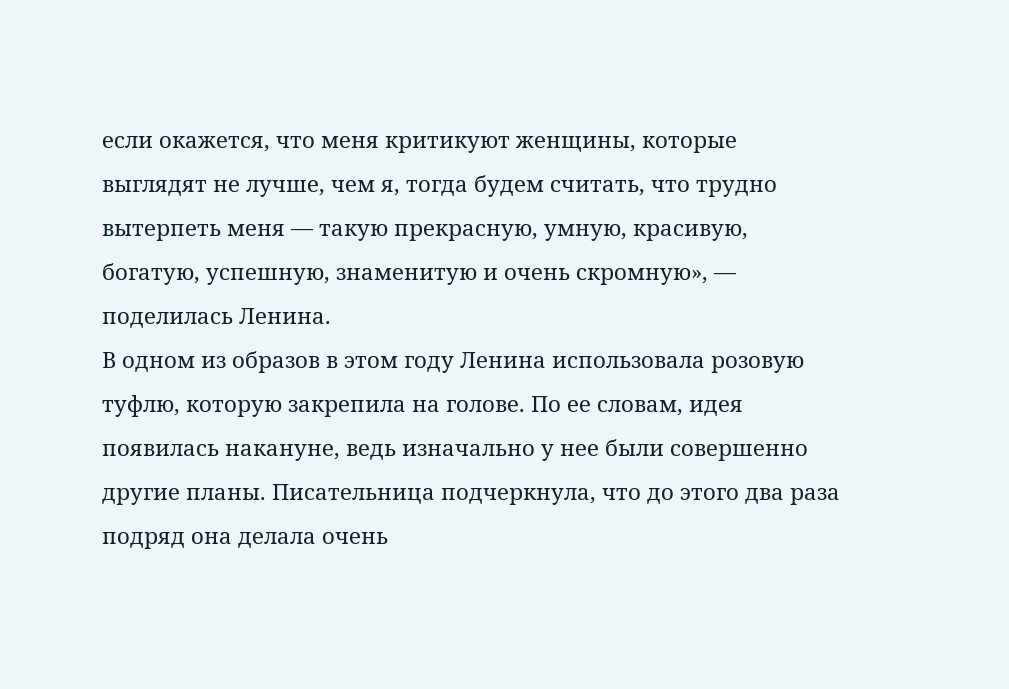если окажется, что меня критикуют женщины, которые выглядят не лучше, чем я, тогда будем считать, что трудно вытерпеть меня — такую прекрасную, умную, красивую, богатую, успешную, знаменитую и очень скромную», — поделилась Ленина.
В одном из образов в этом году Ленина использовала розовую туфлю, которую закрепила на голове. По ее словам, идея появилась накануне, ведь изначально у нее были совершенно другие планы. Писательница подчеркнула, что до этого два раза подряд она делала очень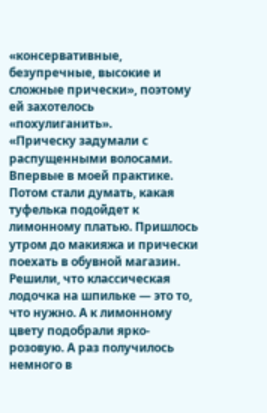«консервативные, безупречные, высокие и сложные прически», поэтому ей захотелось «похулиганить».
«Прическу задумали с распущенными волосами. Впервые в моей практике. Потом стали думать, какая туфелька подойдет к лимонному платью. Пришлось утром до макияжа и прически поехать в обувной магазин. Решили, что классическая лодочка на шпильке — это то, что нужно. А к лимонному цвету подобрали ярко-розовую. А раз получилось немного в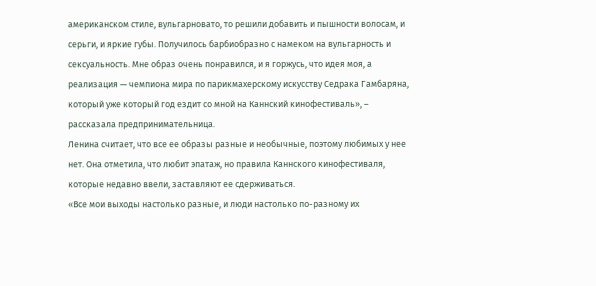американском стиле, вульгарновато, то решили добавить и пышности волосам, и серьги, и яркие губы. Получилось барбиобразно с намеком на вульгарность и сексуальность. Мне образ очень понравился, и я горжусь, что идея моя, а реализация — чемпиона мира по парикмахерскому искусству Седрака Гамбаряна, который уже который год ездит со мной на Каннский кинофестиваль», – рассказала предпринимательница.
Ленина считает, что все ее образы разные и необычные, поэтому любимых у нее нет. Она отметила, что любит эпатаж, но правила Каннского кинофестиваля, которые недавно ввели, заставляют ее сдерживаться.
«Все мои выходы настолько разные, и люди настолько по-разному их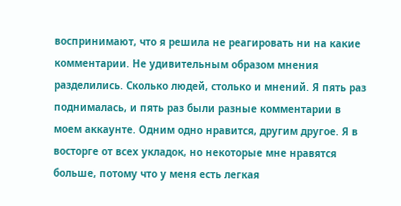воспринимают, что я решила не реагировать ни на какие комментарии. Не удивительным образом мнения разделились. Сколько людей, столько и мнений. Я пять раз поднималась, и пять раз были разные комментарии в моем аккаунте. Одним одно нравится, другим другое. Я в восторге от всех укладок, но некоторые мне нравятся больше, потому что у меня есть легкая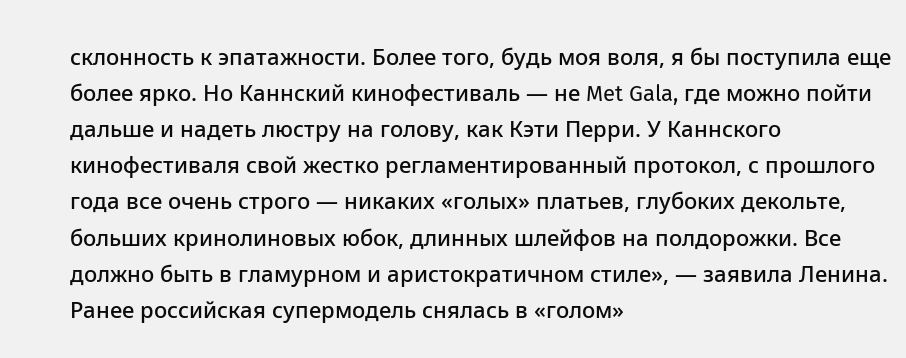склонность к эпатажности. Более того, будь моя воля, я бы поступила еще более ярко. Но Каннский кинофестиваль — не Met Gala, где можно пойти дальше и надеть люстру на голову, как Кэти Перри. У Каннского кинофестиваля свой жестко регламентированный протокол, с прошлого года все очень строго — никаких «голых» платьев, глубоких декольте, больших кринолиновых юбок, длинных шлейфов на полдорожки. Все должно быть в гламурном и аристократичном стиле», — заявила Ленина.
Ранее российская супермодель снялась в «голом»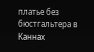платье без бюстгальтера в Каннах